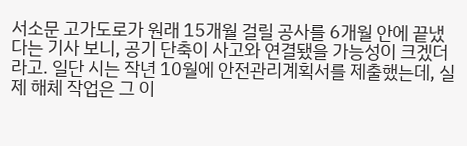서소문 고가도로가 원래 15개월 걸릴 공사를 6개월 안에 끝냈다는 기사 보니, 공기 단축이 사고와 연결됐을 가능성이 크겠더라고. 일단 시는 작년 10월에 안전관리계획서를 제출했는데, 실제 해체 작업은 그 이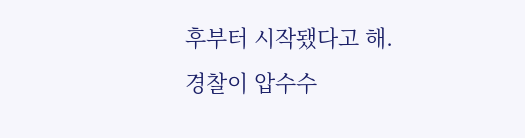후부터 시작됐다고 해.
경찰이 압수수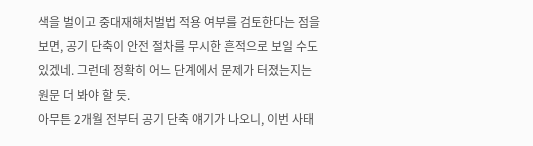색을 벌이고 중대재해처벌법 적용 여부를 검토한다는 점을 보면, 공기 단축이 안전 절차를 무시한 흔적으로 보일 수도 있겠네. 그런데 정확히 어느 단계에서 문제가 터졌는지는 원문 더 봐야 할 듯.
아무튼 2개월 전부터 공기 단축 얘기가 나오니, 이번 사태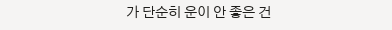가 단순히 운이 안 좋은 건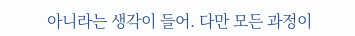아니라는 생각이 들어. 다만 모든 과정이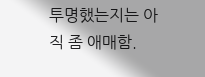투명했는지는 아직 좀 애매함.